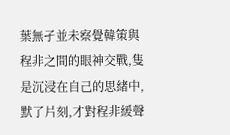葉無孑並未察覺韓策與程非之間的眼神交戰,隻是沉浸在自己的思緒中,默了片刻,才對程非緩聲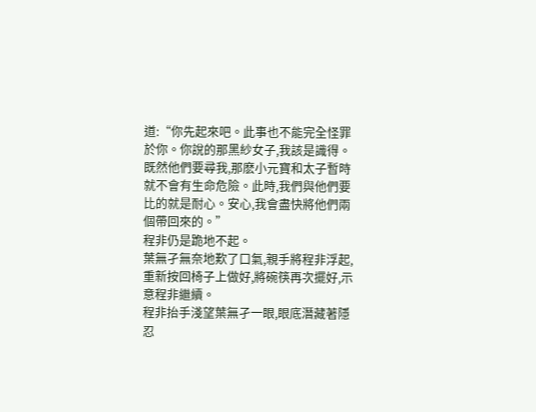道:“你先起來吧。此事也不能完全怪罪於你。你說的那黑紗女子,我該是識得。既然他們要尋我,那麽小元寶和太子暫時就不會有生命危險。此時,我們與他們要比的就是耐心。安心,我會盡快將他們兩個帶回來的。”
程非仍是跪地不起。
葉無孑無奈地歎了口氣,親手將程非浮起,重新按回椅子上做好,將碗筷再次擺好,示意程非繼續。
程非抬手淺望葉無孑一眼,眼底潛藏著隱忍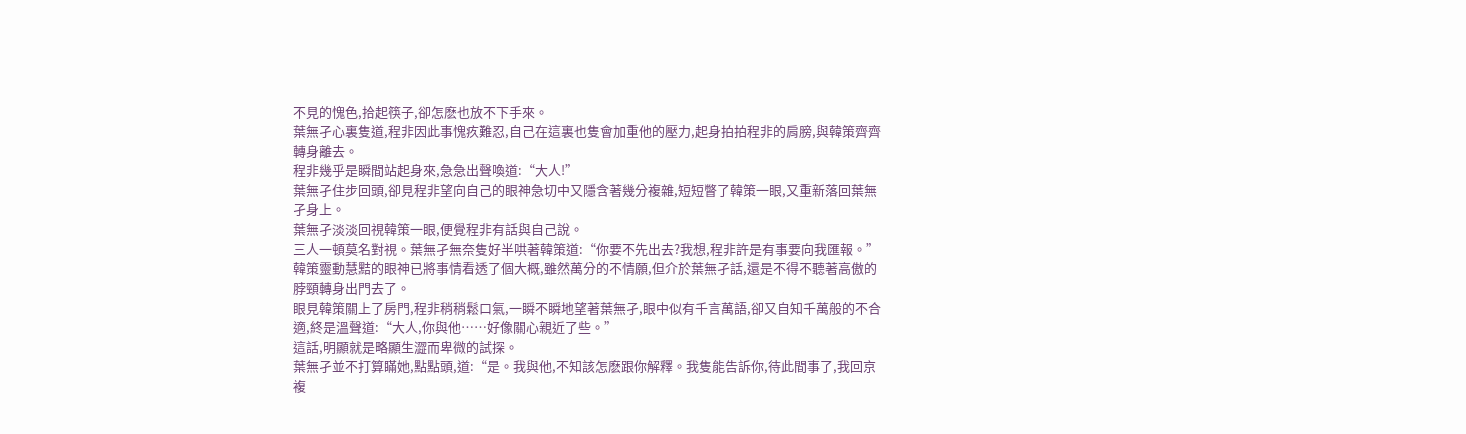不見的愧色,拾起筷子,卻怎麽也放不下手來。
葉無孑心裏隻道,程非因此事愧疚難忍,自己在這裏也隻會加重他的壓力,起身拍拍程非的肩膀,與韓策齊齊轉身離去。
程非幾乎是瞬間站起身來,急急出聲喚道:“大人!”
葉無孑住步回頭,卻見程非望向自己的眼神急切中又隱含著幾分複雜,短短瞥了韓策一眼,又重新落回葉無孑身上。
葉無孑淡淡回視韓策一眼,便覺程非有話與自己說。
三人一頓莫名對視。葉無孑無奈隻好半哄著韓策道:“你要不先出去?我想,程非許是有事要向我匯報。”
韓策靈動慧黠的眼神已將事情看透了個大概,雖然萬分的不情願,但介於葉無孑話,還是不得不聽著高傲的脖頸轉身出門去了。
眼見韓策關上了房門,程非稍稍鬆口氣,一瞬不瞬地望著葉無孑,眼中似有千言萬語,卻又自知千萬般的不合適,終是溫聲道:“大人,你與他……好像關心親近了些。”
這話,明顯就是略顯生澀而卑微的試探。
葉無孑並不打算瞞她,點點頭,道:“是。我與他,不知該怎麽跟你解釋。我隻能告訴你,待此間事了,我回京複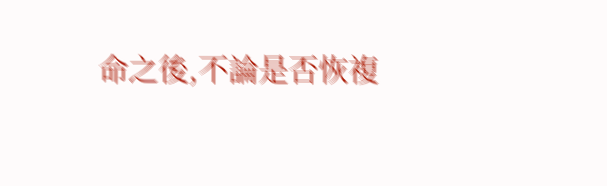命之後,不論是否恢複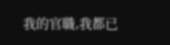我的官職,我都已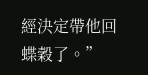經決定帶他回蝶穀了。”